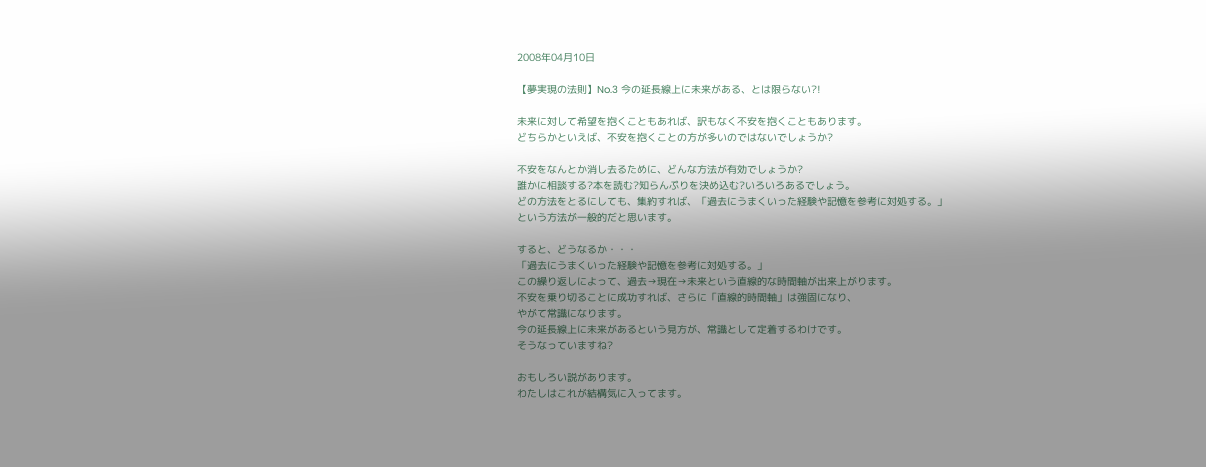2008年04月10日

【夢実現の法則】No.3 今の延長線上に未来がある、とは限らない?!

未来に対して希望を抱くこともあれば、訳もなく不安を抱くこともあります。
どちらかといえば、不安を抱くことの方が多いのではないでしょうか?

不安をなんとか消し去るために、どんな方法が有効でしょうか?
誰かに相談する?本を読む?知らんぷりを決め込む?いろいろあるでしょう。
どの方法をとるにしても、集約すれば、「過去にうまくいった経験や記憶を参考に対処する。」
という方法が一般的だと思います。

すると、どうなるか・・・
「過去にうまくいった経験や記憶を参考に対処する。」
この繰り返しによって、過去→現在→未来という直線的な時間軸が出来上がります。
不安を乗り切ることに成功すれば、さらに「直線的時間軸」は強固になり、
やがて常識になります。
今の延長線上に未来があるという見方が、常識として定着するわけです。
そうなっていますね?

おもしろい説があります。
わたしはこれが結構気に入ってます。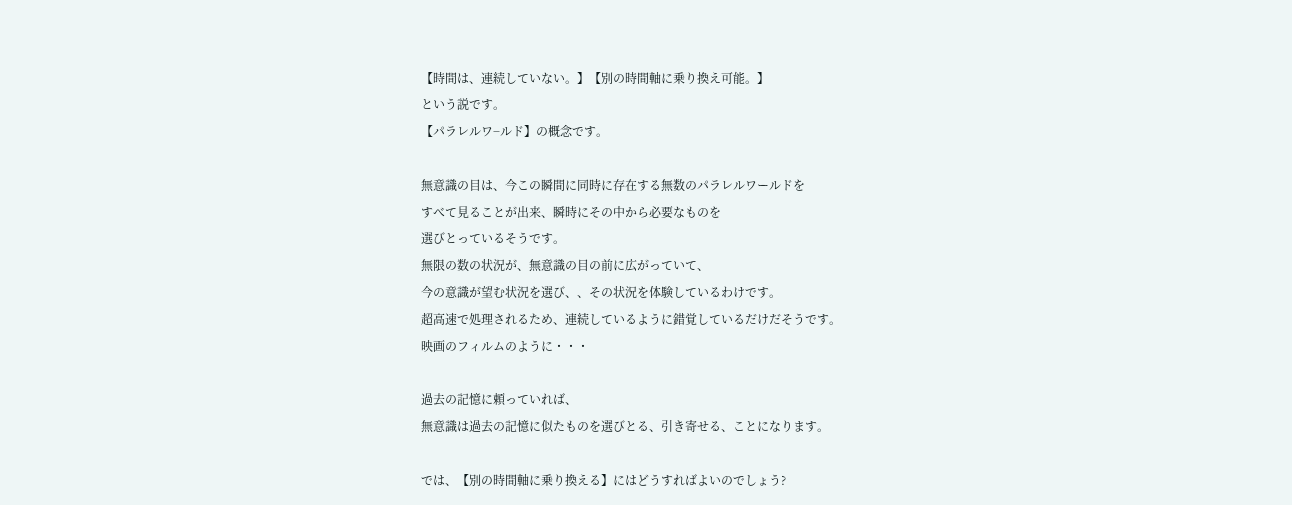【時間は、連続していない。】【別の時間軸に乗り換え可能。】
という説です。
【パラレルワ−ルド】の概念です。

無意識の目は、今この瞬間に同時に存在する無数のパラレルワールドを
すべて見ることが出来、瞬時にその中から必要なものを
選びとっているそうです。
無限の数の状況が、無意識の目の前に広がっていて、
今の意識が望む状況を選び、、その状況を体験しているわけです。
超高速で処理されるため、連続しているように錯覚しているだけだそうです。
映画のフィルムのように・・・

過去の記憶に頼っていれば、
無意識は過去の記憶に似たものを選びとる、引き寄せる、ことになります。

では、【別の時間軸に乗り換える】にはどうすればよいのでしょう?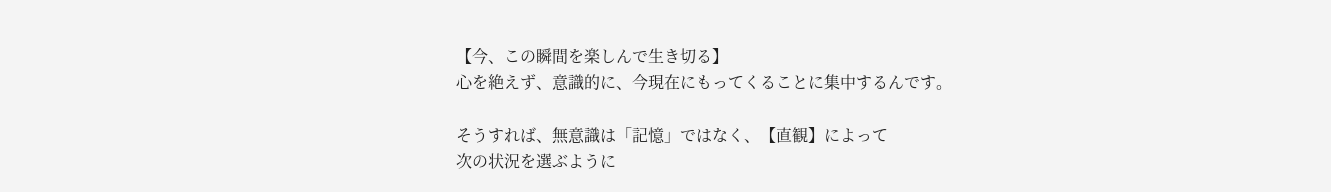【今、この瞬間を楽しんで生き切る】
心を絶えず、意識的に、今現在にもってくることに集中するんです。

そうすれば、無意識は「記憶」ではなく、【直観】によって
次の状況を選ぶように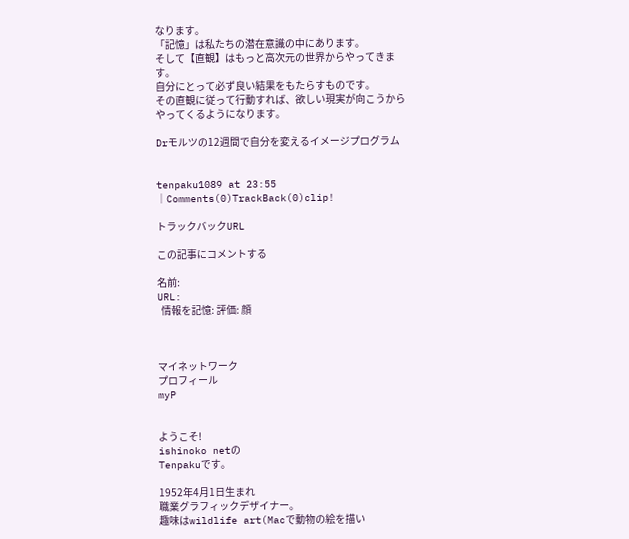なります。
「記憶」は私たちの潜在意識の中にあります。
そして【直観】はもっと高次元の世界からやってきます。
自分にとって必ず良い結果をもたらすものです。
その直観に従って行動すれば、欲しい現実が向こうからやってくるようになります。

Drモルツの12週間で自分を変えるイメージプログラム


tenpaku1089 at 23:55 │Comments(0)TrackBack(0)clip!

トラックバックURL

この記事にコメントする

名前:
URL:
  情報を記憶: 評価: 顔



マイネットワーク
プロフィール
myP


ようこそ!
ishinoko netの
Tenpakuです。

1952年4月1日生まれ
職業グラフィックデザイナー。
趣味はwildlife art(Macで動物の絵を描い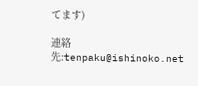てます)

連絡先:tenpaku@ishinoko.net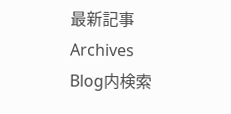最新記事
Archives
Blog内検索